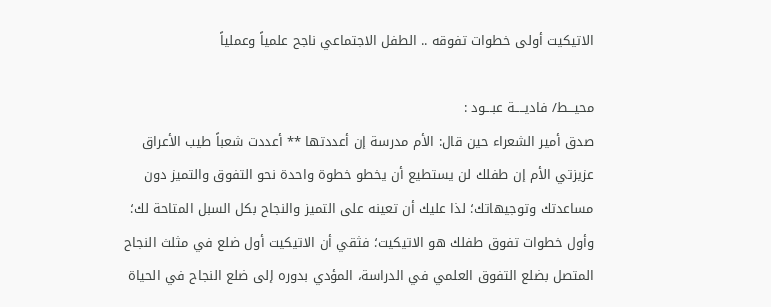الاتيكيت أولى خطوات تفوقه .. الطفل الاجتماعي ناجح علمياً وعملياً

محيـــط/ فاديــــة عبـــود :
صدق أمير الشعراء حين قال: الأم مدرسة إن أعددتها ** أعددت شعباً طيب الأعراق
عزيزتي الأم إن طفلك لن يستطيع أن يخطو خطوة واحدة نحو التفوق والتميز دون مساعدتك وتوجيهاتك؛ لذا عليك أن تعينه على التميز والنجاح بكل السبل المتاحة لك؛ وأول خطوات تفوق طفلك هو الاتيكيت؛ فثقي أن الاتيكيت أول ضلع في مثلث النجاح المتصل بضلع التفوق العلمي في الدراسة، المؤدي بدوره إلى ضلع النجاح في الحياة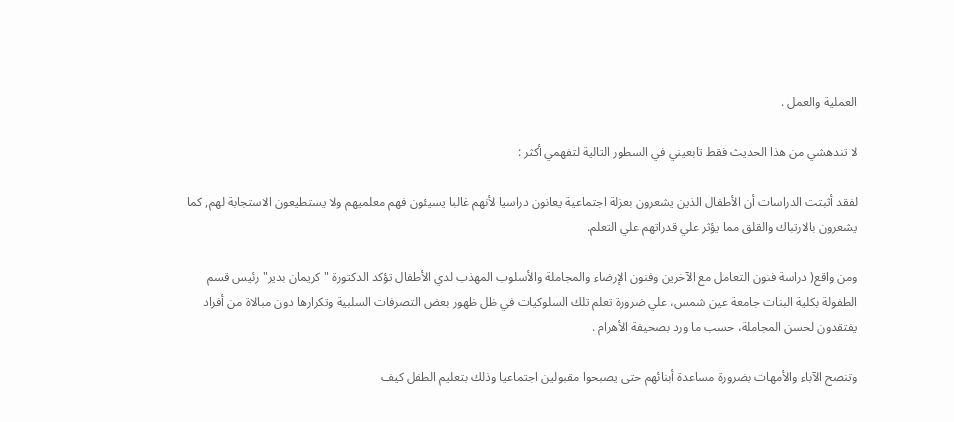العملية والعمل .

لا تندهشي من هذا الحديث فقط تابعيني في السطور التالية لتفهمي أكثر :

لفقد أثبتت الدراسات أن الأطفال الذين يشعرون بعزلة اجتماعية يعانون دراسيا لأنهم غالبا يسيئون فهم معلميهم ولا يستطيعون الاستجابة لهم, كما يشعرون بالارتباك والقلق مما يؤثر علي قدراتهم علي التعلم.

ومن واقع( دراسة فنون التعامل مع الآخرين وفنون الإرضاء والمجاملة والأسلوب المهذب لدي الأطفال تؤكد الدكتورة "كريمان بدير" رئيس قسم الطفولة بكلية البنات جامعة عين شمس، علي ضرورة تعلم تلك السلوكيات في ظل ظهور بعض التصرفات السلبية وتكرارها دون مبالاة من أفراد يفتقدون لحسن المجاملة، حسب ما ورد بصحيفة الأهرام .

وتنصح الآباء والأمهات بضرورة مساعدة أبنائهم حتى يصبحوا مقبولين اجتماعيا وذلك بتعليم الطفل كيف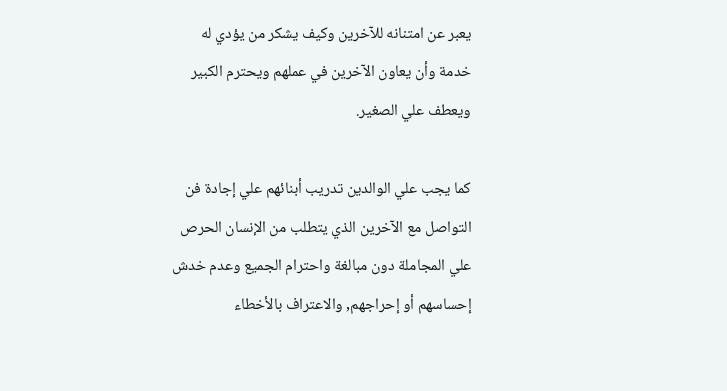يعبر عن امتنانه للآخرين وكيف يشكر من يؤدي له خدمة وأن يعاون الآخرين في عملهم ويحترم الكبير ويعطف علي الصغير.

كما يجب علي الوالدين تدريب أبنائهم علي إجادة فن التواصل مع الآخرين الذي يتطلب من الإنسان الحرص علي المجاملة دون مبالغة واحترام الجميع وعدم خدش إحساسهم أو إحراجهم, والاعتراف بالأخطاء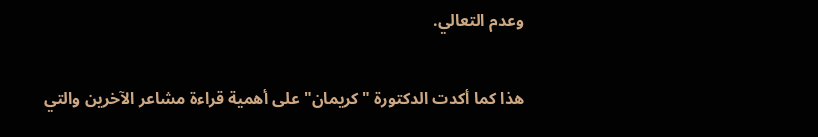وعدم التعالي.

هذا كما أكدت الدكتورة "كريمان" على أهمية قراءة مشاعر الآخرين والتي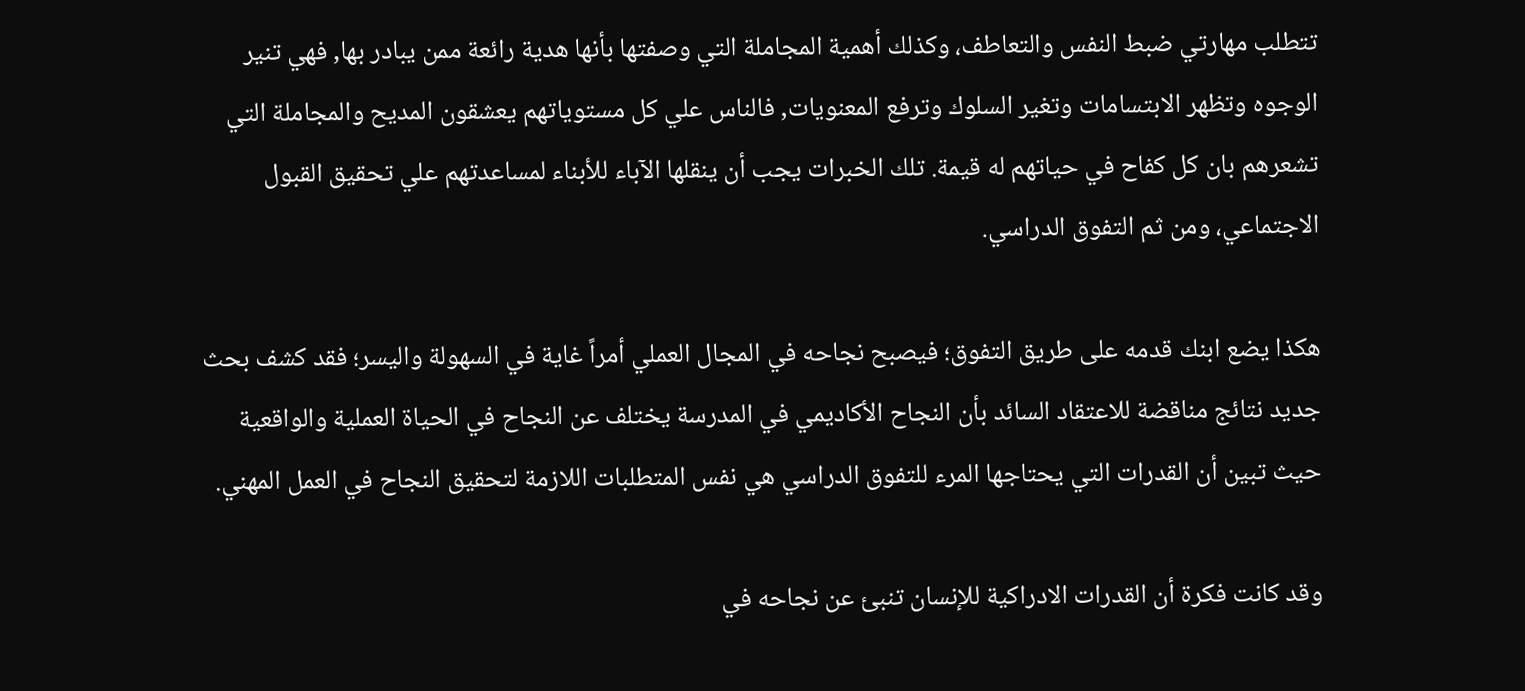تتطلب مهارتي ضبط النفس والتعاطف، وكذلك أهمية المجاملة التي وصفتها بأنها هدية رائعة ممن يبادر بها, فهي تنير الوجوه وتظهر الابتسامات وتغير السلوك وترفع المعنويات, فالناس علي كل مستوياتهم يعشقون المديح والمجاملة التي تشعرهم بان كل كفاح في حياتهم له قيمة. تلك الخبرات يجب أن ينقلها الآباء للأبناء لمساعدتهم علي تحقيق القبول الاجتماعي، ومن ثم التفوق الدراسي.

هكذا يضع ابنك قدمه على طريق التفوق؛ فيصبح نجاحه في المجال العملي أمراً غاية في السهولة واليسر؛ فقد كشف بحث جديد نتائج مناقضة للاعتقاد السائد بأن النجاح الأكاديمي في المدرسة يختلف عن النجاح في الحياة العملية والواقعية حيث تبين أن القدرات التي يحتاجها المرء للتفوق الدراسي هي نفس المتطلبات اللازمة لتحقيق النجاح في العمل المهني.

وقد كانت فكرة أن القدرات الادراكية للإنسان تنبئ عن نجاحه في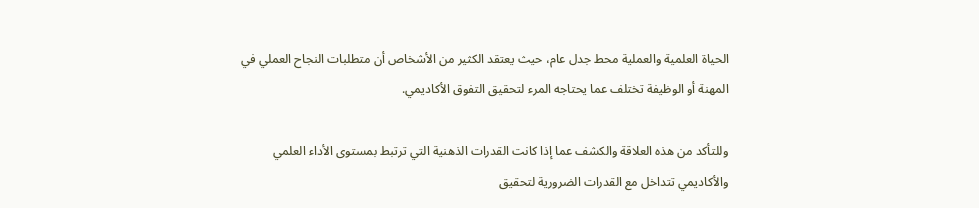الحياة العلمية والعملية محط جدل عام، حيث يعتقد الكثير من الأشخاص أن متطلبات النجاح العملي في المهنة أو الوظيفة تختلف عما يحتاجه المرء لتحقيق التفوق الأكاديمي.

وللتأكد من هذه العلاقة والكشف عما إذا كانت القدرات الذهنية التي ترتبط بمستوى الأداء العلمي والأكاديمي تتداخل مع القدرات الضرورية لتحقيق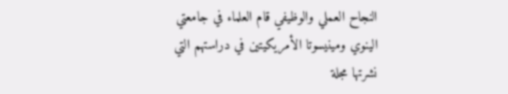النجاح العملي والوظيفي قام العلماء في جامعتي الينوي ومينيسوتا الأمريكيتين في دراستهم التي نشرتها مجلة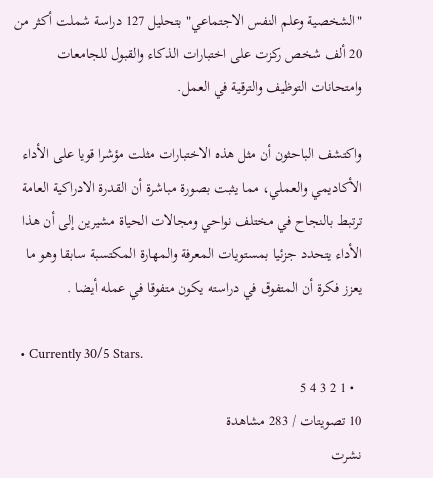"الشخصية وعلم النفس الاجتماعي" بتحليل 127 دراسة شملت أكثر من 20 ألف شخص ركزت على اختبارات الذكاء والقبول للجامعات وامتحانات التوظيف والترقية في العمل.

واكتشف الباحثون أن مثل هذه الاختبارات مثلت مؤشرا قويا على الأداء الأكاديمي والعملي، مما يثبت بصورة مباشرة أن القدرة الادراكية العامة ترتبط بالنجاح في مختلف نواحي ومجالات الحياة مشيرين إلى أن هذا الأداء يتحدد جزئيا بمستويات المعرفة والمهارة المكتسبة سابقا وهو ما يعزز فكرة أن المتفوق في دراسته يكون متفوقا في عمله أيضا .

  • Currently 30/5 Stars.
  • 1 2 3 4 5
10 تصويتات / 283 مشاهدة
نشرت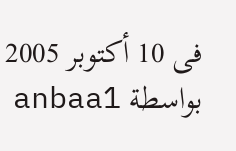فى 10 أكتوبر 2005 بواسطة anbaa1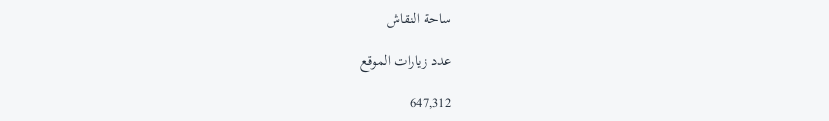ساحة النقاش

عدد زيارات الموقع

647,312